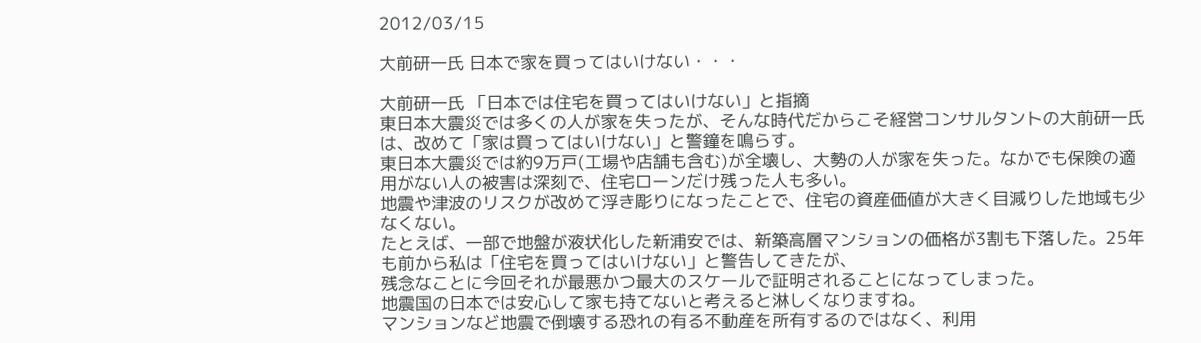2012/03/15

大前研一氏 日本で家を買ってはいけない・・・

大前研一氏 「日本では住宅を買ってはいけない」と指摘
東日本大震災では多くの人が家を失ったが、そんな時代だからこそ経営コンサルタントの大前研一氏は、改めて「家は買ってはいけない」と警鐘を鳴らす。
東日本大震災では約9万戸(工場や店舗も含む)が全壊し、大勢の人が家を失った。なかでも保険の適用がない人の被害は深刻で、住宅ローンだけ残った人も多い。
地震や津波のリスクが改めて浮き彫りになったことで、住宅の資産価値が大きく目減りした地域も少なくない。
たとえば、一部で地盤が液状化した新浦安では、新築高層マンションの価格が3割も下落した。25年も前から私は「住宅を買ってはいけない」と警告してきたが、
残念なことに今回それが最悪かつ最大のスケールで証明されることになってしまった。
地震国の日本では安心して家も持てないと考えると淋しくなりますね。
マンションなど地震で倒壊する恐れの有る不動産を所有するのではなく、利用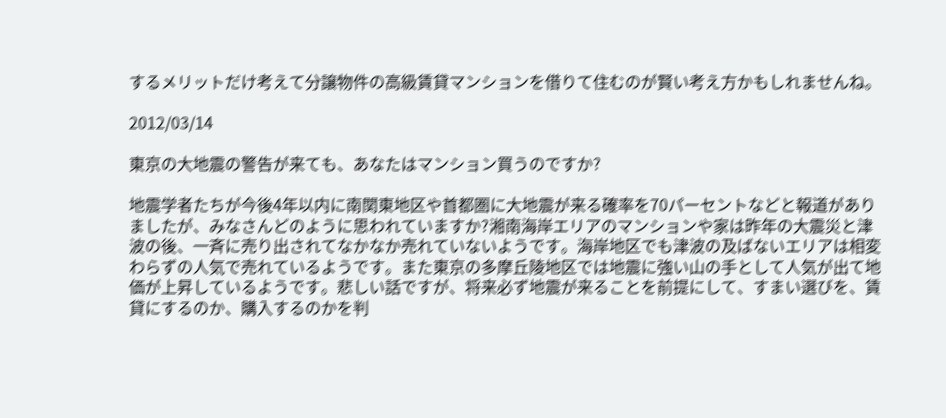するメリットだけ考えて分譲物件の高級賃貸マンションを借りて住むのが賢い考え方かもしれませんね。

2012/03/14

東京の大地震の警告が来ても、あなたはマンション買うのですか?

地震学者たちが今後4年以内に南関東地区や首都圏に大地震が来る確率を70パーセントなどと報道がありましたが、みなさんどのように思われていますか?湘南海岸エリアのマンションや家は昨年の大震災と津波の後、一斉に売り出されてなかなか売れていないようです。海岸地区でも津波の及ばないエリアは相変わらずの人気で売れているようです。また東京の多摩丘陵地区では地震に強い山の手として人気が出て地価が上昇しているようです。悲しい話ですが、将来必ず地震が来ることを前提にして、すまい選びを、賃貸にするのか、購入するのかを判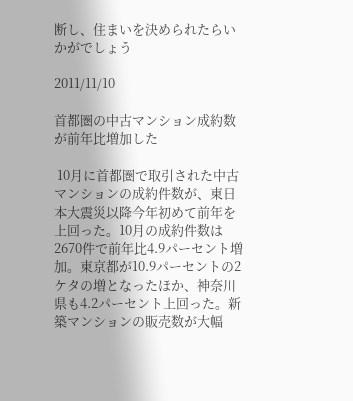断し、住まいを決められたらいかがでしょう

2011/11/10

首都圏の中古マンション成約数が前年比増加した

 10月に首都圏で取引された中古マンションの成約件数が、東日本大震災以降今年初めて前年を上回った。10月の成約件数は2670件で前年比4.9パーセント増加。東京都が10.9パーセントの2ケタの増となったほか、神奈川県も4.2パーセント上回った。新築マンションの販売数が大幅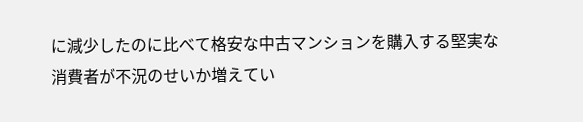に減少したのに比べて格安な中古マンションを購入する堅実な消費者が不況のせいか増えてい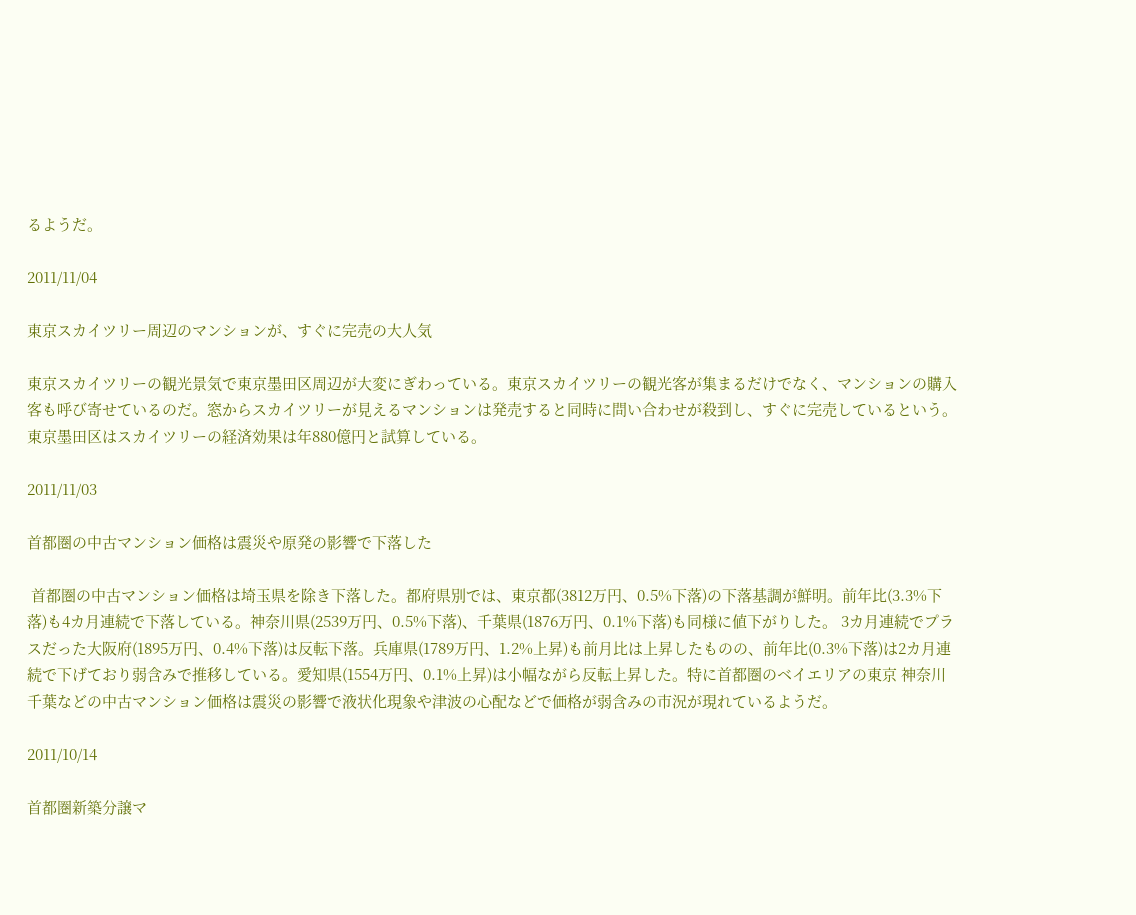るようだ。

2011/11/04

東京スカイツリー周辺のマンションが、すぐに完売の大人気

東京スカイツリーの観光景気で東京墨田区周辺が大変にぎわっている。東京スカイツリーの観光客が集まるだけでなく、マンションの購入客も呼び寄せているのだ。窓からスカイツリーが見えるマンションは発売すると同時に問い合わせが殺到し、すぐに完売しているという。東京墨田区はスカイツリーの経済効果は年880億円と試算している。

2011/11/03

首都圏の中古マンション価格は震災や原発の影響で下落した

 首都圏の中古マンション価格は埼玉県を除き下落した。都府県別では、東京都(3812万円、0.5%下落)の下落基調が鮮明。前年比(3.3%下落)も4カ月連続で下落している。神奈川県(2539万円、0.5%下落)、千葉県(1876万円、0.1%下落)も同様に値下がりした。 3カ月連続でプラスだった大阪府(1895万円、0.4%下落)は反転下落。兵庫県(1789万円、1.2%上昇)も前月比は上昇したものの、前年比(0.3%下落)は2カ月連続で下げており弱含みで推移している。愛知県(1554万円、0.1%上昇)は小幅ながら反転上昇した。特に首都圏のベイエリアの東京 神奈川 千葉などの中古マンション価格は震災の影響で液状化現象や津波の心配などで価格が弱含みの市況が現れているようだ。

2011/10/14

首都圏新築分譲マ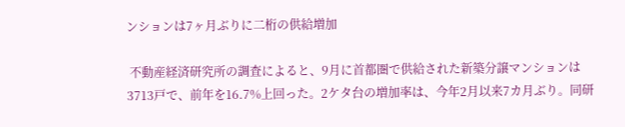ンションは7ヶ月ぶりに二桁の供給増加

 不動産経済研究所の調査によると、9月に首都圏で供給された新築分譲マンションは3713戸で、前年を16.7%上回った。2ケタ台の増加率は、今年2月以来7カ月ぶり。同研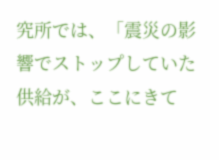究所では、「震災の影響でストップしていた供給が、ここにきて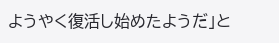ようやく復活し始めたようだ」と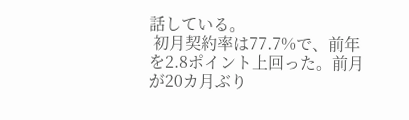話している。
 初月契約率は77.7%で、前年を2.8ポイント上回った。前月が20カ月ぶり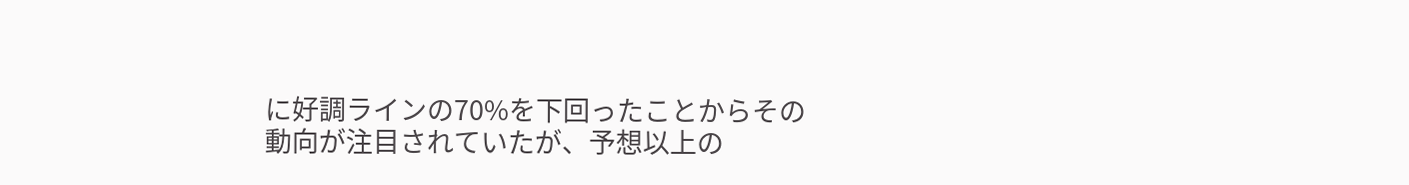に好調ラインの70%を下回ったことからその動向が注目されていたが、予想以上の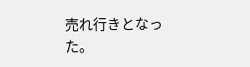売れ行きとなった。